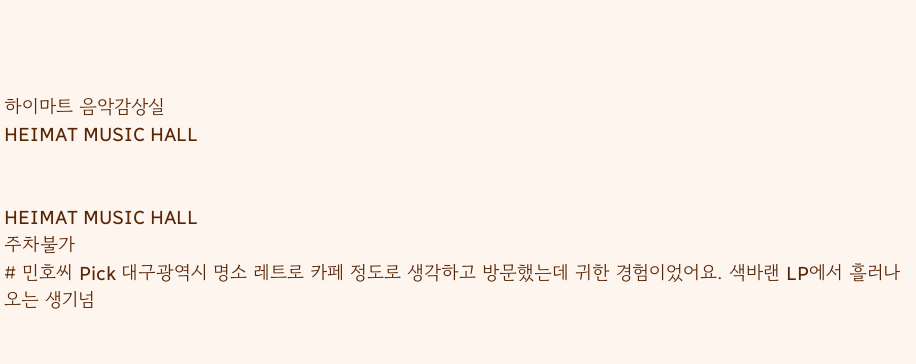하이마트 음악감상실
HEIMAT MUSIC HALL


HEIMAT MUSIC HALL
주차불가
# 민호씨 Pick 대구광역시 명소 레트로 카페 정도로 생각하고 방문했는데 귀한 경험이었어요. 색바랜 LP에서 흘러나오는 생기넘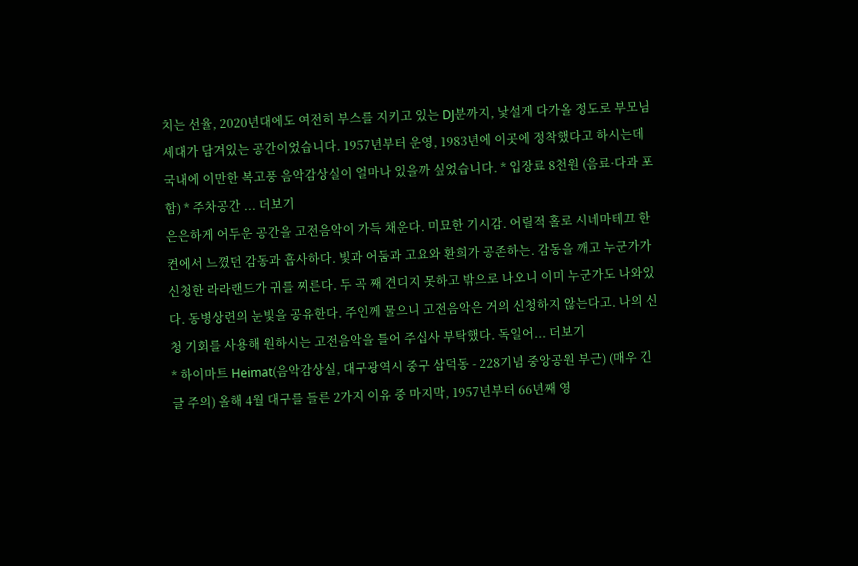치는 선율, 2020년대에도 여전히 부스를 지키고 있는 DJ분까지, 낯설게 다가올 정도로 부모님 세대가 담겨있는 공간이었습니다. 1957년부터 운영, 1983년에 이곳에 정착했다고 하시는데 국내에 이만한 복고풍 음악감상실이 얼마나 있을까 싶었습니다. * 입장료 8천원 (음료·다과 포함) * 주차공간 ... 더보기
은은하게 어두운 공간을 고전음악이 가득 채운다. 미묘한 기시감. 어릴적 홀로 시네마테끄 한 켠에서 느꼈던 감동과 흡사하다. 빛과 어둠과 고요와 환희가 공존하는. 감동을 깨고 누군가가 신청한 라라랜드가 귀를 찌른다. 두 곡 째 견디지 못하고 밖으로 나오니 이미 누군가도 나와있다. 동병상련의 눈빛을 공유한다. 주인께 물으니 고전음악은 거의 신청하지 않는다고. 나의 신청 기회를 사용해 원하시는 고전음악을 틀어 주십사 부탁했다. 독일어... 더보기
* 하이마트 Heimat(음악감상실, 대구광역시 중구 삼덕동 - 228기념 중앙공원 부근) (매우 긴 글 주의) 올해 4월 대구를 들른 2가지 이유 중 마지막, 1957년부터 66년째 영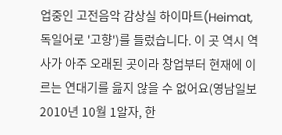업중인 고전음악 감상실 하이마트(Heimat, 독일어로 '고향')를 들렀습니다. 이 곳 역시 역사가 아주 오래된 곳이라 창업부터 현재에 이르는 연대기를 읊지 않을 수 없어요(영남일보 2010년 10월 1알자, 한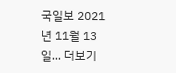국일보 2021년 11월 13일... 더보기